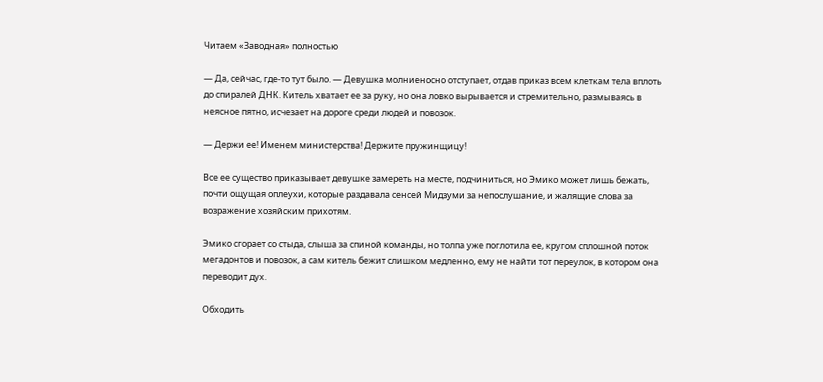Читаем «Заводная» полностью

— Да, сейчас, где-то тут было. — Девушка молниеносно отступает, отдав приказ всем клеткам тела вплоть до спиралей ДНК. Китель хватает ее за руку, но она ловко вырывается и стремительно, размываясь в неясное пятно, исчезает на дороге среди людей и повозок.

— Держи ее! Именем министерства! Держите пружинщицу!

Все ее существо приказывает девушке замереть на месте, подчиниться, но Эмико может лишь бежать, почти ощущая оплеухи, которые раздавала сенсей Мидзуми за непослушание, и жалящие слова за возражение хозяйским прихотям.

Эмико сгорает со стыда, слыша за спиной команды, но толпа уже поглотила ее, кругом сплошной поток мегадонтов и повозок, а сам китель бежит слишком медленно, ему не найти тот переулок, в котором она переводит дух.

Обходить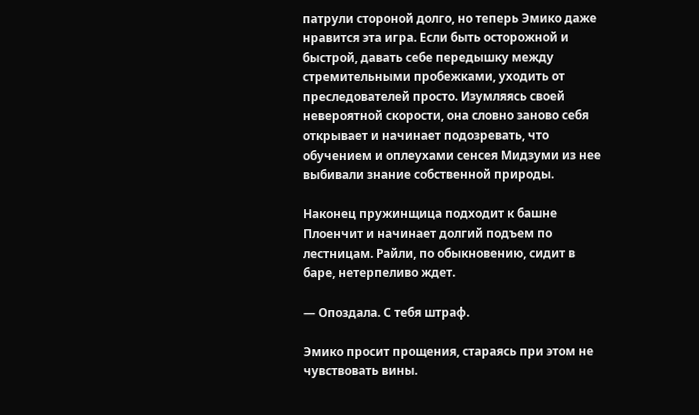патрули стороной долго, но теперь Эмико даже нравится эта игра. Если быть осторожной и быстрой, давать себе передышку между стремительными пробежками, уходить от преследователей просто. Изумляясь своей невероятной скорости, она словно заново себя открывает и начинает подозревать, что обучением и оплеухами сенсея Мидзуми из нее выбивали знание собственной природы.

Наконец пружинщица подходит к башне Плоенчит и начинает долгий подъем по лестницам. Райли, по обыкновению, сидит в баре, нетерпеливо ждет.

— Опоздала. С тебя штраф.

Эмико просит прощения, стараясь при этом не чувствовать вины.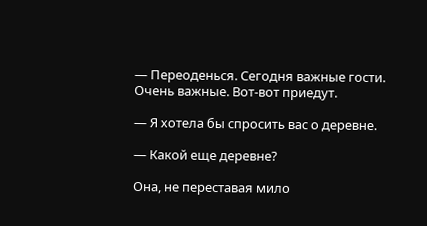— Переоденься. Сегодня важные гости. Очень важные. Вот-вот приедут.

— Я хотела бы спросить вас о деревне.

— Какой еще деревне?

Она, не переставая мило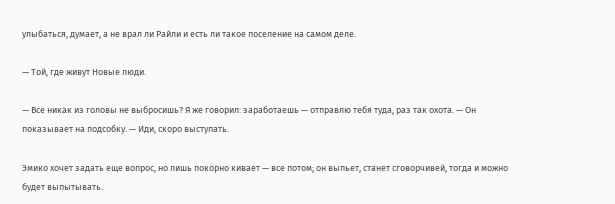улыбаться, думает, а не врал ли Райли и есть ли такое поселение на самом деле.

— Той, где живут Новые люди.

— Все никак из головы не выбросишь? Я же говорил: заработаешь — отправлю тебя туда, раз так охота. — Он показывает на подсобку. — Иди, скоро выступать.

Эмико хочет задать еще вопрос, но лишь покорно кивает — все потом; он выпьет, станет сговорчивей, тогда и можно будет выпытывать.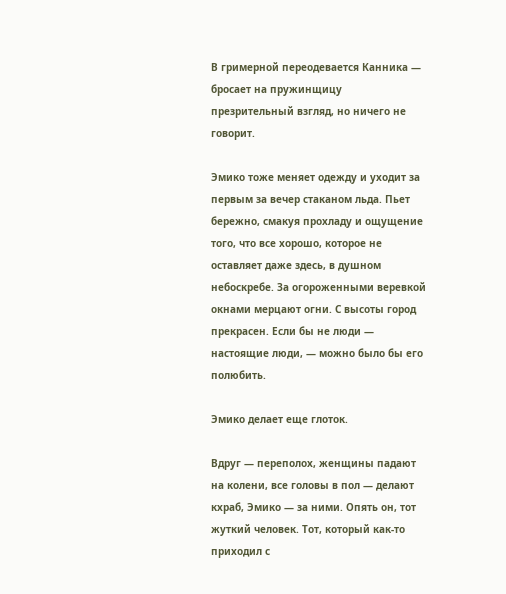В гримерной переодевается Канника — бросает на пружинщицу презрительный взгляд, но ничего не говорит.

Эмико тоже меняет одежду и уходит за первым за вечер стаканом льда. Пьет бережно, смакуя прохладу и ощущение того, что все хорошо, которое не оставляет даже здесь, в душном небоскребе. За огороженными веревкой окнами мерцают огни. С высоты город прекрасен. Если бы не люди — настоящие люди, — можно было бы его полюбить.

Эмико делает еще глоток.

Вдруг — переполох, женщины падают на колени, все головы в пол — делают кхраб, Эмико — за ними. Опять он, тот жуткий человек. Тот, который как-то приходил с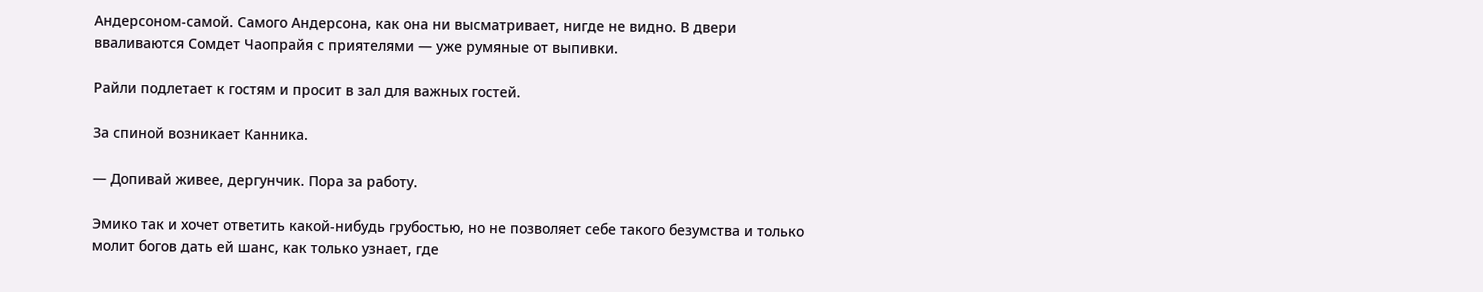Андерсоном-самой. Самого Андерсона, как она ни высматривает, нигде не видно. В двери вваливаются Сомдет Чаопрайя с приятелями — уже румяные от выпивки.

Райли подлетает к гостям и просит в зал для важных гостей.

За спиной возникает Канника.

— Допивай живее, дергунчик. Пора за работу.

Эмико так и хочет ответить какой-нибудь грубостью, но не позволяет себе такого безумства и только молит богов дать ей шанс, как только узнает, где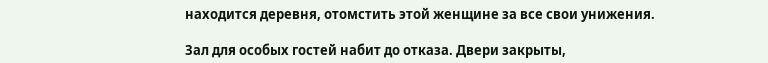находится деревня, отомстить этой женщине за все свои унижения.

Зал для особых гостей набит до отказа. Двери закрыты,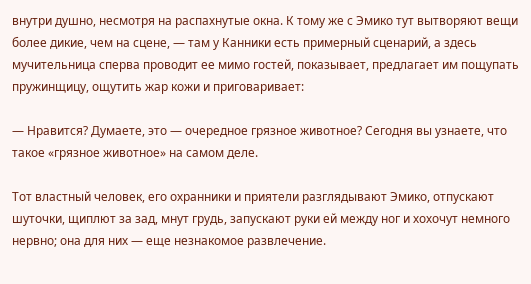внутри душно, несмотря на распахнутые окна. К тому же с Эмико тут вытворяют вещи более дикие, чем на сцене, — там у Канники есть примерный сценарий, а здесь мучительница сперва проводит ее мимо гостей, показывает, предлагает им пощупать пружинщицу, ощутить жар кожи и приговаривает:

— Нравится? Думаете, это — очередное грязное животное? Сегодня вы узнаете, что такое «грязное животное» на самом деле.

Тот властный человек, его охранники и приятели разглядывают Эмико, отпускают шуточки, щиплют за зад, мнут грудь, запускают руки ей между ног и хохочут немного нервно; она для них — еще незнакомое развлечение.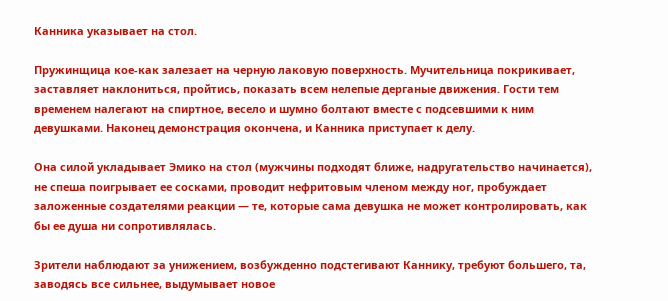Канника указывает на стол.

Пружинщица кое-как залезает на черную лаковую поверхность. Мучительница покрикивает, заставляет наклониться, пройтись, показать всем нелепые дерганые движения. Гости тем временем налегают на спиртное, весело и шумно болтают вместе с подсевшими к ним девушками. Наконец демонстрация окончена, и Канника приступает к делу.

Она силой укладывает Эмико на стол (мужчины подходят ближе, надругательство начинается), не спеша поигрывает ее сосками, проводит нефритовым членом между ног, пробуждает заложенные создателями реакции — те, которые сама девушка не может контролировать, как бы ее душа ни сопротивлялась.

Зрители наблюдают за унижением, возбужденно подстегивают Каннику, требуют большего, та, заводясь все сильнее, выдумывает новое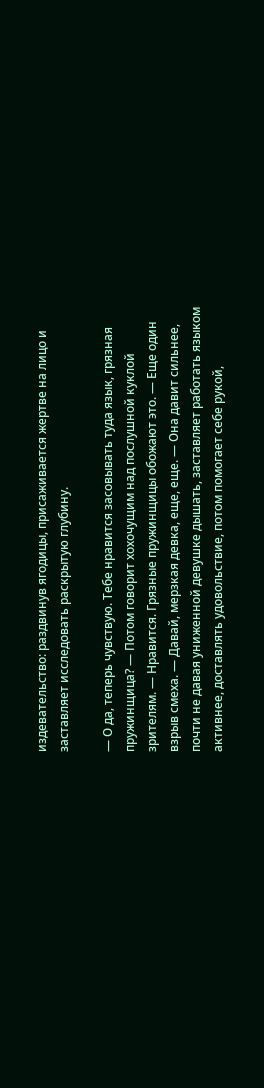издевательство: раздвинув ягодицы, присаживается жертве на лицо и заставляет исследовать раскрытую глубину.

— О да, теперь чувствую. Тебе нравится засовывать туда язык, грязная пружинщица? — Потом говорит хохочущим над послушной куклой зрителям. — Нравится. Грязные пружинщицы обожают это. — Еще один взрыв смеха. — Давай, мерзкая девка, еще, еще. — Она давит сильнее, почти не давая униженной девушке дышать, заставляет работать языком активнее, доставлять удовольствие, потом помогает себе рукой,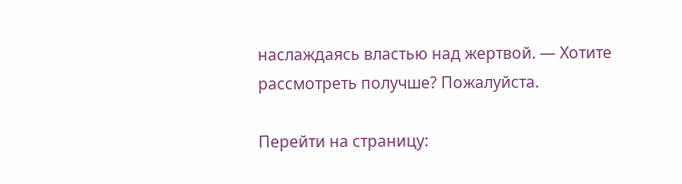наслаждаясь властью над жертвой. — Хотите рассмотреть получше? Пожалуйста.

Перейти на страницу: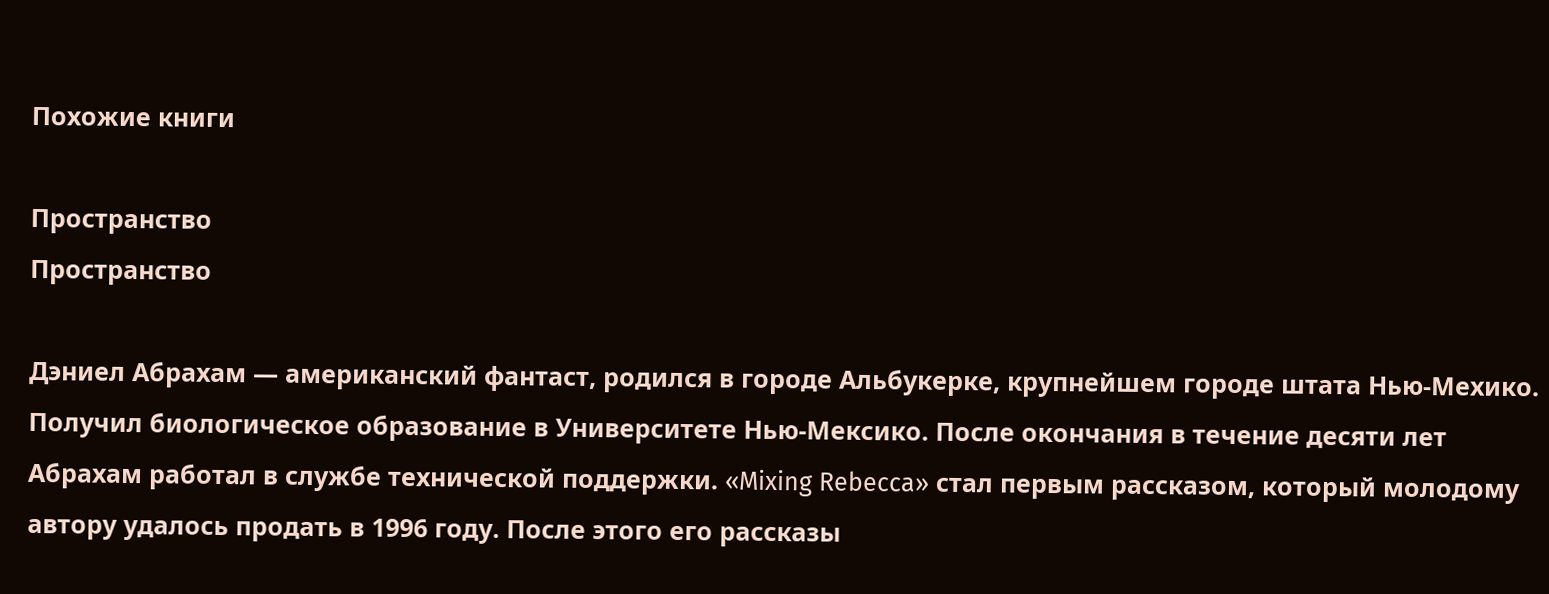Похожие книги

Пространство
Пространство

Дэниел Абрахам — американский фантаст, родился в городе Альбукерке, крупнейшем городе штата Нью-Мехико. Получил биологическое образование в Университете Нью-Мексико. После окончания в течение десяти лет Абрахам работал в службе технической поддержки. «Mixing Rebecca» стал первым рассказом, который молодому автору удалось продать в 1996 году. После этого его рассказы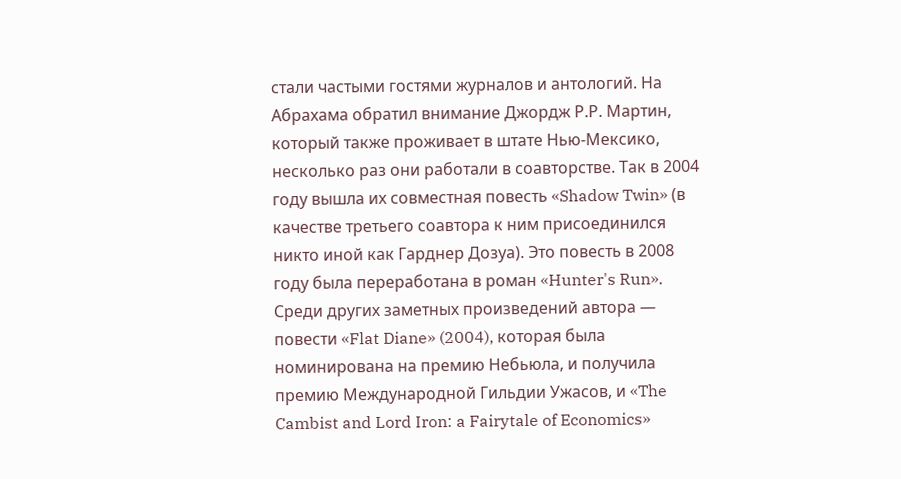стали частыми гостями журналов и антологий. На Абрахама обратил внимание Джордж Р.Р. Мартин, который также проживает в штате Нью-Мексико, несколько раз они работали в соавторстве. Так в 2004 году вышла их совместная повесть «Shadow Twin» (в качестве третьего соавтора к ним присоединился никто иной как Гарднер Дозуа). Это повесть в 2008 году была переработана в роман «Hunter's Run». Среди других заметных произведений автора — повести «Flat Diane» (2004), которая была номинирована на премию Небьюла, и получила премию Международной Гильдии Ужасов, и «The Cambist and Lord Iron: a Fairytale of Economics»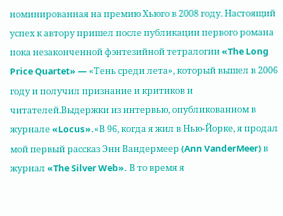номинированная на премию Хьюго в 2008 году. Настоящий успех к автору пришел после публикации первого романа пока незаконченной фэнтезийной тетралогии «The Long Price Quartet» — «Тень среди лета», который вышел в 2006 году и получил признание и критиков и читателей.Выдержки из интервью, опубликованном в журнале «Locus».«В 96, когда я жил в Нью-Йорке, я продал мой первый рассказ Энн Вандермеер (Ann VanderMeer) в журнал «The Silver Web». В то время я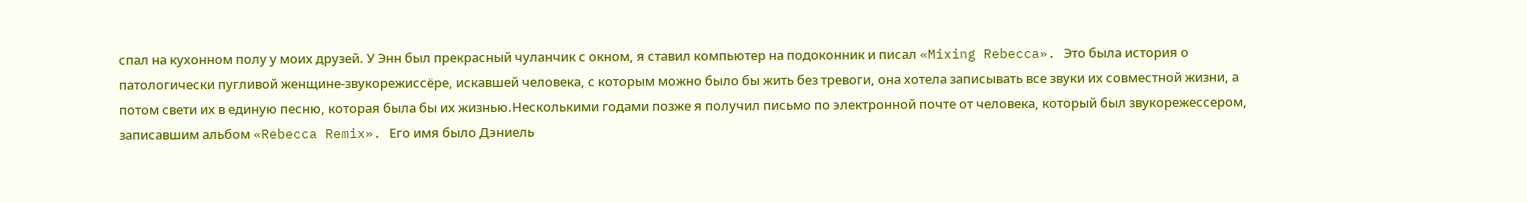спал на кухонном полу у моих друзей. У Энн был прекрасный чуланчик с окном, я ставил компьютер на подоконник и писал «Mixing Rebecca». Это была история о патологически пугливой женщине-звукорежиссёре, искавшей человека, с которым можно было бы жить без тревоги, она хотела записывать все звуки их совместной жизни, а потом свети их в единую песню, которая была бы их жизнью.Несколькими годами позже я получил письмо по электронной почте от человека, который был звукорежессером, записавшим альбом «Rebecca Remix». Его имя было Дэниель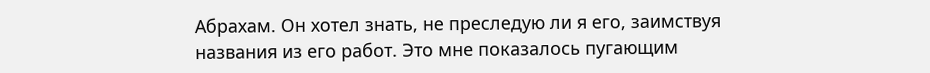Абрахам. Он хотел знать, не преследую ли я его, заимствуя названия из его работ. Это мне показалось пугающим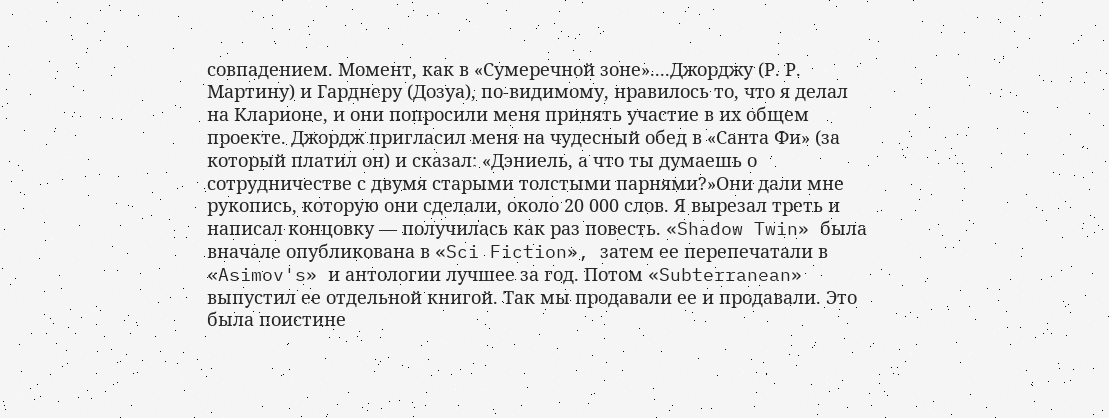совпадением. Момент, как в «Сумеречной зоне»....Джорджу (Р. Р. Мартину) и Гарднеру (Дозуа), по-видимому, нравилось то, что я делал на Кларионе, и они попросили меня принять участие в их общем проекте. Джордж пригласил меня на чудесный обед в «Санта Фи» (за который платил он) и сказал: «Дэниель, а что ты думаешь о сотрудничестве с двумя старыми толстыми парнями?»Они дали мне рукопись, которую они сделали, около 20 000 слов. Я вырезал треть и написал концовку — получилась как раз повесть. «Shadow Twin» была вначале опубликована в «Sci Fiction», затем ее перепечатали в «Asimov's» и антологии лучшее за год. Потом «Subterranean» выпустил ее отдельной книгой. Так мы продавали ее и продавали. Это была поистине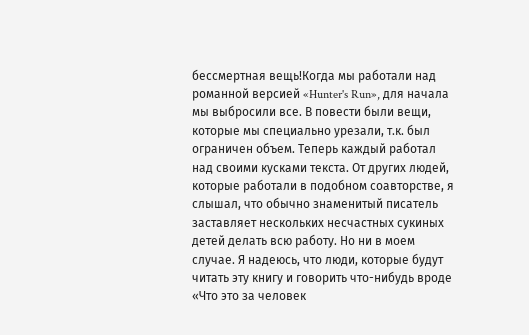бессмертная вещь!Когда мы работали над романной версией «Hunter's Run», для начала мы выбросили все. В повести были вещи, которые мы специально урезали, т.к. был ограничен объем. Теперь каждый работал над своими кусками текста. От других людей, которые работали в подобном соавторстве, я слышал, что обычно знаменитый писатель заставляет нескольких несчастных сукиных детей делать всю работу. Но ни в моем случае. Я надеюсь, что люди, которые будут читать эту книгу и говорить что-нибудь вроде «Что это за человек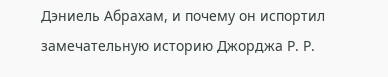Дэниель Абрахам, и почему он испортил замечательную историю Джорджа Р. Р.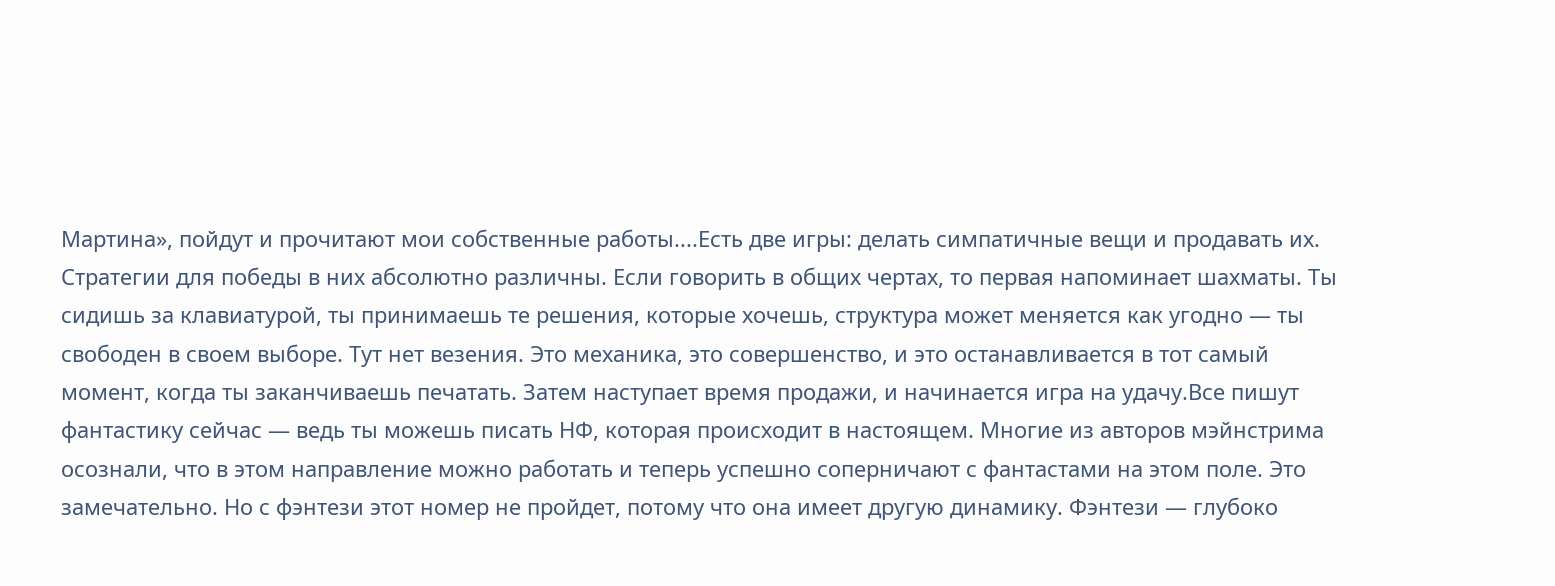Мартина», пойдут и прочитают мои собственные работы....Есть две игры: делать симпатичные вещи и продавать их. Стратегии для победы в них абсолютно различны. Если говорить в общих чертах, то первая напоминает шахматы. Ты сидишь за клавиатурой, ты принимаешь те решения, которые хочешь, структура может меняется как угодно — ты свободен в своем выборе. Тут нет везения. Это механика, это совершенство, и это останавливается в тот самый момент, когда ты заканчиваешь печатать. Затем наступает время продажи, и начинается игра на удачу.Все пишут фантастику сейчас — ведь ты можешь писать НФ, которая происходит в настоящем. Многие из авторов мэйнстрима осознали, что в этом направление можно работать и теперь успешно соперничают с фантастами на этом поле. Это замечательно. Но с фэнтези этот номер не пройдет, потому что она имеет другую динамику. Фэнтези — глубоко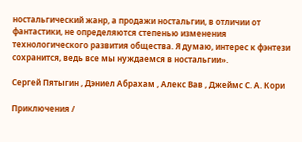ностальгический жанр, а продажи ностальгии, в отличии от фантастики, не определяются степенью изменения технологического развития общества. Я думаю, интерес к фэнтези сохранится, ведь все мы нуждаемся в ностальгии».

Сергей Пятыгин , Дэниел Абрахам , Алекс Вав , Джеймс С. А. Кори

Приключения /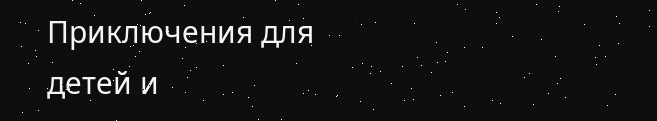Приключения для детей и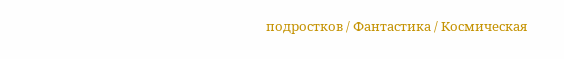подростков / Фантастика / Космическая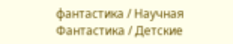фантастика / Научная Фантастика / Детские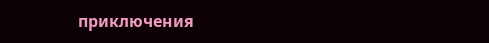приключения